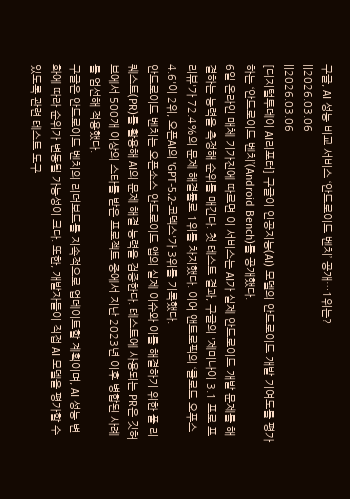구글, AI 성능 비교 서비스 ‘안드로이드 벤치’ 공개…1위는?
||2026.03.06
||2026.03.06
[디지털투데이 AI리포터] 구글이 인공지능(AI) 모델의 안드로이드 개발 기여도를 평가하는 ‘안드로이드 벤치’(Android Bench)를 공개했다.
6일 온라인 매체 기가진에 따르면 이 서비스는 AI가 실제 안드로이드 개발 문제를 해결하는 능력을 측정해 순위를 매긴다. 첫 테스트 결과, 구글의 '제미나이 3.1 프로 프리뷰'가 72.4%의 문제 해결률로 1위를 차지했다. 이어 앤트로픽의 ‘클로드 오푸스 4.6'이 2위, 오픈AI의 'GPT-5.2-코덱스'가 3위를 기록했다.
안드로이드 벤치는 오픈소스 안드로이드 앱의 실제 이슈와 이를 해결하기 위한 풀 리퀘스트(PR)를 활용해 AI의 문제 해결 능력을 검증한다. 테스트에 사용되는 PR은 깃허브에서 500개 이상의 스타를 받은 프로젝트 중에서 지난 2023년 이후 병합된 사례를 엄선해 적용했다.
구글은 안드로이드 벤치의 리더보드를 지속적으로 업데이트할 계획이며, AI 성능 변화에 따라 순위가 변동될 가능성이 크다. 또한, 개발자들이 직접 AI 모델을 평가할 수 있도록 관련 테스트 도구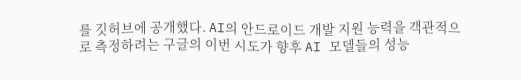를 깃허브에 공개했다. AI의 안드로이드 개발 지원 능력을 객관적으로 측정하려는 구글의 이번 시도가 향후 AI 모델들의 성능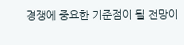경쟁에 중요한 기준점이 될 전망이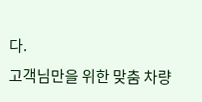다.
고객님만을 위한 맞춤 차량